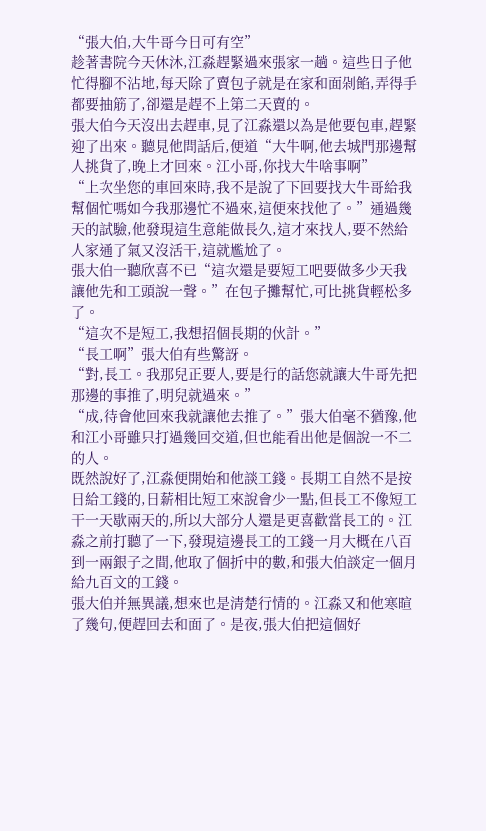“張大伯,大牛哥今日可有空”
趁著書院今天休沐,江淼趕緊過來張家一趟。這些日子他忙得腳不沾地,每天除了賣包子就是在家和面剁餡,弄得手都要抽筋了,卻還是趕不上第二天賣的。
張大伯今天沒出去趕車,見了江淼還以為是他要包車,趕緊迎了出來。聽見他問話后,便道“大牛啊,他去城門那邊幫人挑貨了,晚上才回來。江小哥,你找大牛啥事啊”
“上次坐您的車回來時,我不是說了下回要找大牛哥給我幫個忙嗎如今我那邊忙不過來,這便來找他了。”通過幾天的試驗,他發現這生意能做長久,這才來找人,要不然給人家通了氣又沒活干,這就尷尬了。
張大伯一聽欣喜不已“這次還是要短工吧要做多少天我讓他先和工頭說一聲。”在包子攤幫忙,可比挑貨輕松多了。
“這次不是短工,我想招個長期的伙計。”
“長工啊”張大伯有些驚訝。
“對,長工。我那兒正要人,要是行的話您就讓大牛哥先把那邊的事推了,明兒就過來。”
“成,待會他回來我就讓他去推了。”張大伯毫不猶豫,他和江小哥雖只打過幾回交道,但也能看出他是個說一不二的人。
既然說好了,江淼便開始和他談工錢。長期工自然不是按日給工錢的,日薪相比短工來說會少一點,但長工不像短工干一天歇兩天的,所以大部分人還是更喜歡當長工的。江淼之前打聽了一下,發現這邊長工的工錢一月大概在八百到一兩銀子之間,他取了個折中的數,和張大伯談定一個月給九百文的工錢。
張大伯并無異議,想來也是清楚行情的。江淼又和他寒暄了幾句,便趕回去和面了。是夜,張大伯把這個好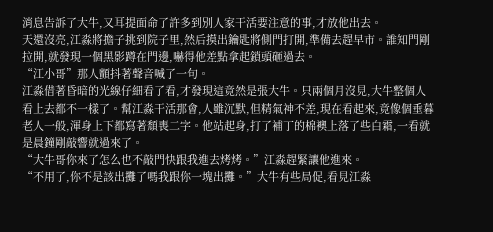消息告訴了大牛,又耳提面命了許多到別人家干活要注意的事,才放他出去。
天還沒亮,江淼將擔子挑到院子里,然后摸出鑰匙將側門打開,準備去趕早市。誰知門剛拉開,就發現一個黑影蹲在門邊,嚇得他差點拿起鎖頭砸過去。
“江小哥”那人顫抖著聲音喊了一句。
江淼借著昏暗的光線仔細看了看,才發現這竟然是張大牛。只兩個月沒見,大牛整個人看上去都不一樣了。幫江淼干活那會,人雖沉默,但精氣神不差,現在看起來,竟像個垂暮老人一般,渾身上下都寫著頹喪二字。他站起身,打了補丁的棉襖上落了些白霜,一看就是晨鐘剛敲響就過來了。
“大牛哥你來了怎么也不敲門快跟我進去烤烤。”江淼趕緊讓他進來。
“不用了,你不是該出攤了嗎我跟你一塊出攤。”大牛有些局促,看見江淼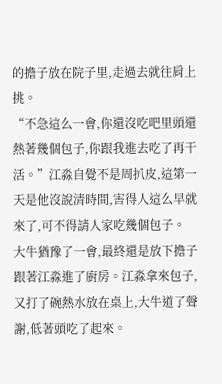的擔子放在院子里,走過去就往肩上挑。
“不急這么一會,你還沒吃吧里頭還熱著幾個包子,你跟我進去吃了再干活。”江淼自覺不是周扒皮,這第一天是他沒說清時間,害得人這么早就來了,可不得請人家吃幾個包子。
大牛猶豫了一會,最終還是放下擔子跟著江淼進了廚房。江淼拿來包子,又打了碗熱水放在桌上,大牛道了聲謝,低著頭吃了起來。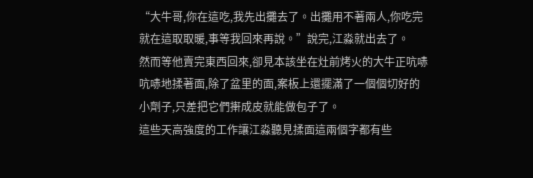“大牛哥,你在這吃,我先出攤去了。出攤用不著兩人,你吃完就在這取取暖,事等我回來再說。”說完,江淼就出去了。
然而等他賣完東西回來,卻見本該坐在灶前烤火的大牛正吭哧吭哧地揉著面,除了盆里的面,案板上還擺滿了一個個切好的小劑子,只差把它們搟成皮就能做包子了。
這些天高強度的工作讓江淼聽見揉面這兩個字都有些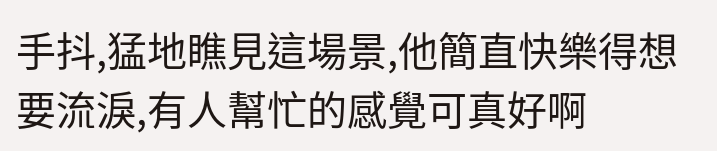手抖,猛地瞧見這場景,他簡直快樂得想要流淚,有人幫忙的感覺可真好啊